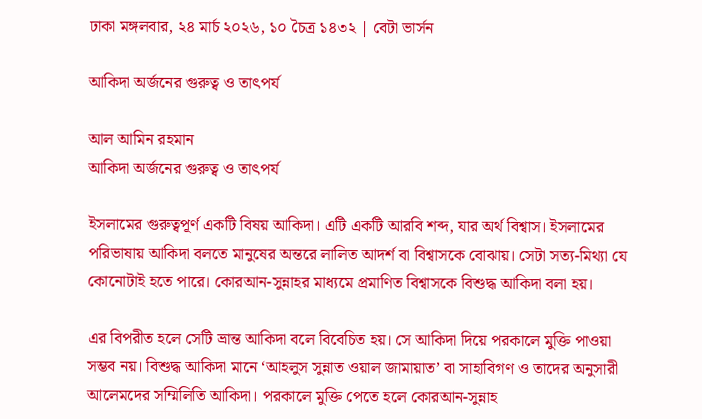ঢাকা মঙ্গলবার, ২৪ মার্চ ২০২৬, ১০ চৈত্র ১৪৩২ | বেটা ভার্সন

আকিদা অর্জনের গুরুত্ব ও তাৎপর্য

আল আমিন রহমান
আকিদা অর্জনের গুরুত্ব ও তাৎপর্য

ইসলামের গুরুত্বপূর্ণ একটি বিষয় আকিদা। এটি একটি আরবি শব্দ, যার অর্থ বিশ্বাস। ইসলামের পরিভাষায় আকিদা বলতে মানুষের অন্তরে লালিত আদর্শ বা বিশ্বাসকে বোঝায়। সেটা সত্য-মিথ্যা যে কোনোটাই হতে পারে। কোরআন-সুন্নাহর মাধ্যমে প্রমাণিত বিশ্বাসকে বিশুদ্ধ আকিদা বলা হয়।

এর বিপরীত হলে সেটি ভ্রান্ত আকিদা বলে বিবেচিত হয়। সে আকিদা দিয়ে পরকালে মুক্তি পাওয়া সম্ভব নয়। বিশুদ্ধ আকিদা মানে ‘আহলুস সুন্নাত ওয়াল জামায়াত’ বা সাহাবিগণ ও তাদের অনুসারী আলেমদের সম্মিলিতি আকিদা। পরকালে মুক্তি পেতে হলে কোরআন-সুন্নাহ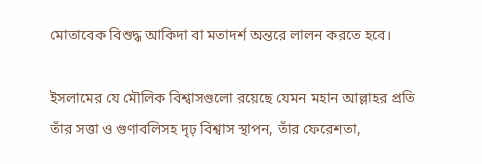মোতাবেক বিশুদ্ধ আকিদা বা মতাদর্শ অন্তরে লালন করতে হবে।

ইসলামের যে মৌলিক বিশ্বাসগুলো রয়েছে যেমন মহান আল্লাহর প্রতি তাঁর সত্তা ও গুণাবলিসহ দৃঢ় বিশ্বাস স্থাপন, তাঁর ফেরেশতা,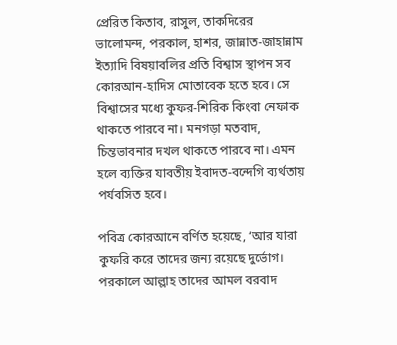প্রেরিত কিতাব, রাসুল, তাকদিরের ভালোমন্দ, পরকাল, হাশর, জান্নাত-জাহান্নাম ইত্যাদি বিষয়াবলির প্রতি বিশ্বাস স্থাপন সব কোরআন-হাদিস মোতাবেক হতে হবে। সে বিশ্বাসের মধ্যে কুফর-শিরিক কিংবা নেফাক থাকতে পারবে না। মনগড়া মতবাদ, চিন্তভাবনার দখল থাকতে পারবে না। এমন হলে ব্যক্তির যাবতীয় ইবাদত-বন্দেগি ব্যর্থতায় পর্যবসিত হবে।

পবিত্র কোরআনে বর্ণিত হয়েছে, ‘আর যারা কুফরি করে তাদের জন্য রয়েছে দুর্ভোগ। পরকালে আল্লাহ তাদের আমল বরবাদ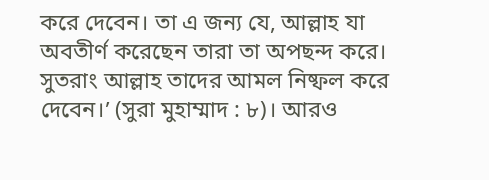করে দেবেন। তা এ জন্য যে, আল্লাহ যা অবতীর্ণ করেছেন তারা তা অপছন্দ করে। সুতরাং আল্লাহ তাদের আমল নিষ্ফল করে দেবেন।’ (সুরা মুহাম্মাদ : ৮)। আরও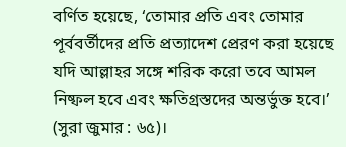বর্ণিত হয়েছে, ‘তোমার প্রতি এবং তোমার পূর্ববর্তীদের প্রতি প্রত্যাদেশ প্রেরণ করা হয়েছে যদি আল্লাহর সঙ্গে শরিক করো তবে আমল নিষ্ফল হবে এবং ক্ষতিগ্রস্তদের অন্তর্ভুক্ত হবে।’ (সুরা জুমার : ৬৫)।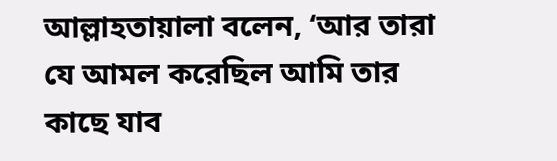আল্লাহতায়ালা বলেন, ‘আর তারা যে আমল করেছিল আমি তার কাছে যাব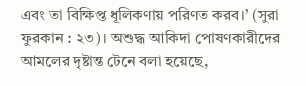এবং তা বিক্ষিপ্ত ধূলিকণায় পরিণত করব।’ (সুরা ফুরকান : ২৩)। অশুদ্ধ আকিদা পোষণকারীদের আমলের দৃষ্টান্ত টেনে বলা হয়েছে,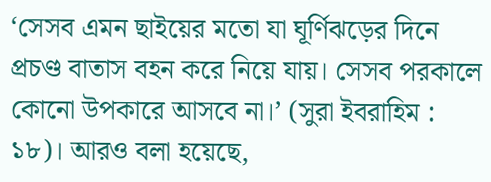‘সেসব এমন ছাইয়ের মতো যা ঘূর্ণিঝড়ের দিনে প্রচণ্ড বাতাস বহন করে নিয়ে যায়। সেসব পরকালে কোনো উপকারে আসবে না।’ (সুরা ইবরাহিম : ১৮)। আরও বলা হয়েছে,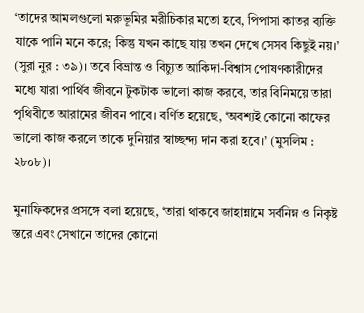‘তাদের আমলগুলো মরুভূমির মরীচিকার মতো হবে, পিপাসা কাতর ব্যক্তি যাকে পানি মনে করে; কিন্তু যখন কাছে যায় তখন দেখে সেসব কিছুই নয়।’ (সুরা নুর : ৩৯)। তবে বিভ্রান্ত ও বিচ্যুত আকিদা-বিশ্বাস পোষণকারীদের মধ্যে যারা পার্থিব জীবনে টুকটাক ভালো কাজ করবে, তার বিনিময়ে তারা পৃথিবীতে আরামের জীবন পাবে। বর্ণিত হয়েছে, ‘অবশ্যই কোনো কাফের ভালো কাজ করলে তাকে দুনিয়ার স্বাচ্ছন্দ্য দান করা হবে।’ (মুসলিম : ২৮০৮)।

মুনাফিকদের প্রসঙ্গে বলা হয়েছে, ‘তারা থাকবে জাহান্নামে সর্বনিম্ন ও নিকৃষ্ট স্তরে এবং সেখানে তাদের কোনো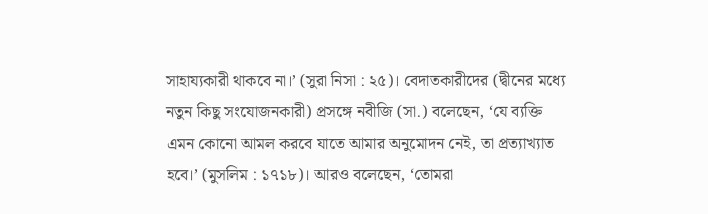সাহায্যকারী থাকবে না।’ (সুরা নিসা : ২৫)। বেদাতকারীদের (দ্বীনের মধ্যে নতুন কিছু সংযোজনকারী) প্রসঙ্গে নবীজি (সা.) বলেছেন, ‘যে ব্যক্তি এমন কোনো আমল করবে যাতে আমার অনুমোদন নেই, তা প্রত্যাখ্যাত হবে।’ (মুসলিম : ১৭১৮)। আরও বলেছেন, ‘তোমরা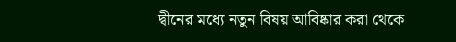দ্বীনের মধ্যে নতুন বিষয় আবিষ্কার করা থেকে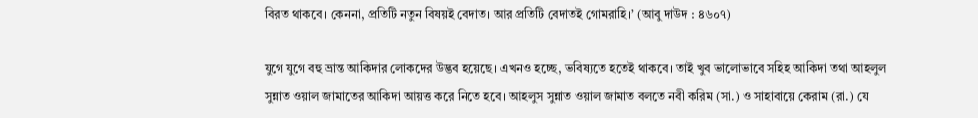বিরত থাকবে। কেননা, প্রতিটি নতুন বিষয়ই বেদাত। আর প্রতিটি বেদাতই গোমরাহি।’ (আবু দাউদ : ৪৬০৭)

যুগে যুগে বহু ভ্রান্ত আকিদার লোকদের উদ্ভব হয়েছে। এখনও হচ্ছে, ভবিষ্যতে হতেই থাকবে। তাই খুব ভালোভাবে সহিহ আকিদা তথা আহলুল সুন্নাত ওয়াল জামাতের আকিদা আয়ত্ত করে নিতে হবে। আহলুস সুন্নাত ওয়াল জামাত বলতে নবী করিম (সা.) ও সাহাবায়ে কেরাম (রা.) যে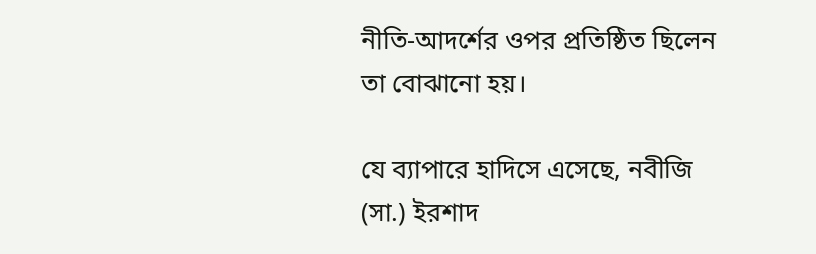নীতি-আদর্শের ওপর প্রতিষ্ঠিত ছিলেন তা বোঝানো হয়।

যে ব্যাপারে হাদিসে এসেছে, নবীজি (সা.) ইরশাদ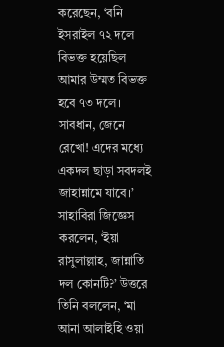করেছেন, ‘বনি ইসরাইল ৭২ দলে বিভক্ত হয়েছিল আমার উম্মত বিভক্ত হবে ৭৩ দলে। সাবধান, জেনে রেখো! এদের মধ্যে একদল ছাড়া সবদলই জাহান্নামে যাবে।’ সাহাবিরা জিজ্ঞেস করলেন, ‘ইয়া রাসুলাল্লাহ, জান্নাতি দল কোনটি?’ উত্তরে তিনি বললেন, ‘মা আনা আলাইহি ওয়া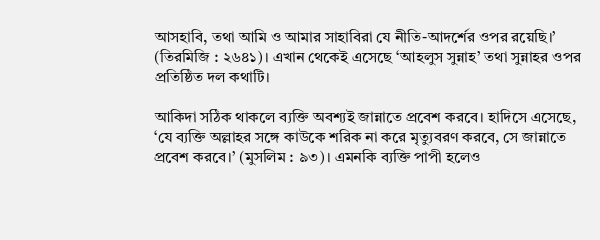আসহাবি, তথা আমি ও আমার সাহাবিরা যে নীতি-আদর্শের ওপর রয়েছি।’ (তিরমিজি : ২৬৪১)। এখান থেকেই এসেছে ‘আহলুস সুন্নাহ’ তথা সুন্নাহর ওপর প্রতিষ্ঠিত দল কথাটি।

আকিদা সঠিক থাকলে ব্যক্তি অবশ্যই জান্নাতে প্রবেশ করবে। হাদিসে এসেছে, ‘যে ব্যক্তি অল্লাহর সঙ্গে কাউকে শরিক না করে মৃত্যুবরণ করবে, সে জান্নাতে প্রবেশ করবে।’ (মুসলিম : ৯৩)। এমনকি ব্যক্তি পাপী হলেও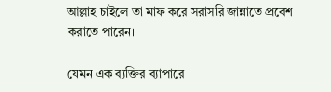আল্লাহ চাইলে তা মাফ করে সরাসরি জান্নাতে প্রবেশ করাতে পারেন।

যেমন এক ব্যক্তির ব্যাপারে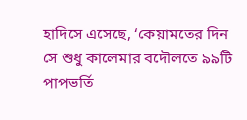হাদিসে এসেছে, ‘কেয়ামতের দিন সে শুধু কালেমার বদৌলতে ৯৯টি পাপভর্তি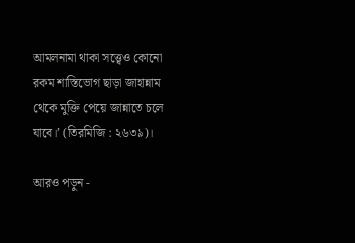আমলনামা থাকা সত্ত্বেও কোনো রকম শাস্তিভোগ ছাড়া জাহান্নাম থেকে মুক্তি পেয়ে জান্নাতে চলে যাবে।’ (তিরমিজি : ২৬৩৯)।

আরও পড়ুন -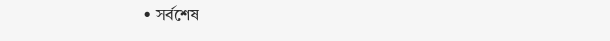• সর্বশেষ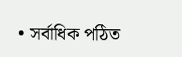• সর্বাধিক পঠিত